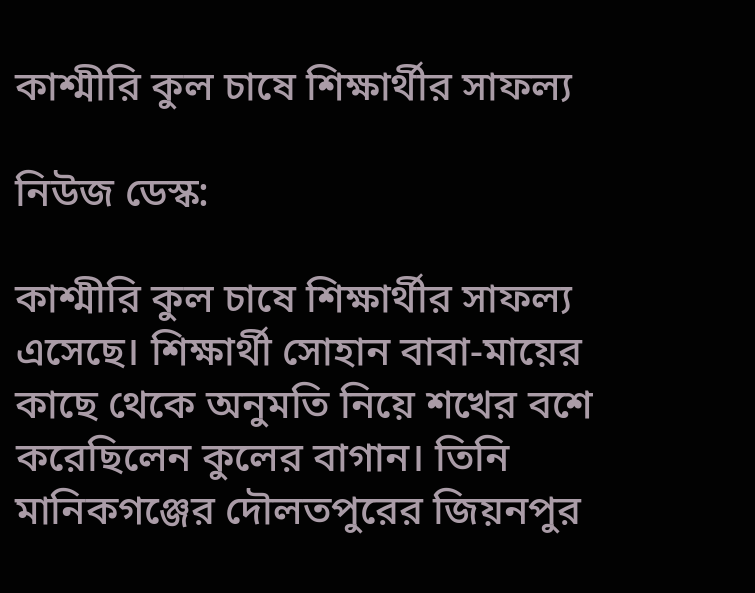কাশ্মীরি কুল চাষে শিক্ষার্থীর সাফল্য

নিউজ ডেস্ক:

কাশ্মীরি কুল চাষে শিক্ষার্থীর সাফল্য এসেছে। শিক্ষার্থী সোহান বাবা-মায়ের কাছে থেকে অনুমতি নিয়ে শখের বশে করেছিলেন কুলের বাগান। তিনি মানিকগঞ্জের দৌলতপুরের জিয়নপুর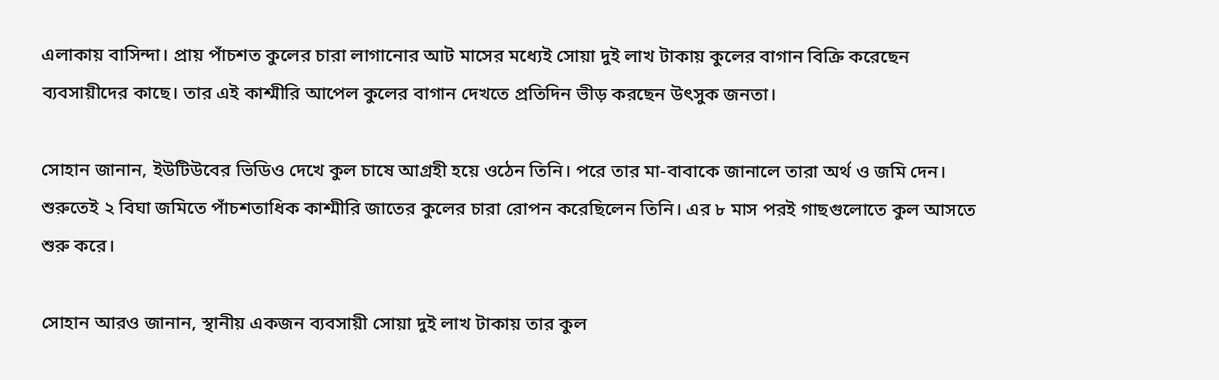এলাকায় বাসিন্দা। প্রায় পাঁচশত কুলের চারা লাগানোর আট মাসের মধ্যেই সোয়া দুই লাখ টাকায় কুলের বাগান বিক্রি করেছেন ব্যবসায়ীদের কাছে। তার এই কাশ্মীরি আপেল কুলের বাগান দেখতে প্রতিদিন ভীড় করছেন উৎসুক জনতা।

সোহান জানান, ইউটিউবের ভিডিও দেখে কুল চাষে আগ্রহী হয়ে ওঠেন তিনি। পরে তার মা-বাবাকে জানালে তারা অর্থ ও জমি দেন। শুরুতেই ২ বিঘা জমিতে পাঁচশতাধিক কাশ্মীরি জাতের কুলের চারা রোপন করেছিলেন তিনি। এর ৮ মাস পরই গাছগুলোতে কুল আসতে শুরু করে।

সোহান আরও জানান, স্থানীয় একজন ব্যবসায়ী সোয়া দুই লাখ টাকায় তার কুল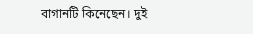বাগানটি কিনেছেন। দুই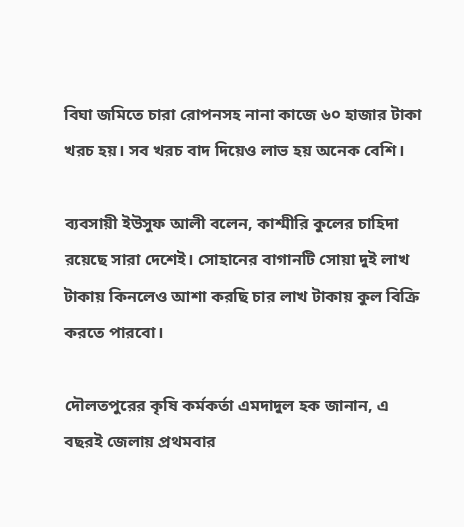বিঘা জমিতে চারা রোপনসহ নানা কাজে ৬০ হাজার টাকা খরচ হয়। সব খরচ বাদ দিয়েও লাভ হয় অনেক বেশি।

ব্যবসায়ী ইউসুফ আলী বলেন, কাশ্মীরি কুলের চাহিদা রয়েছে সারা দেশেই। সোহানের বাগানটি সোয়া দুই লাখ টাকায় কিনলেও আশা করছি চার লাখ টাকায় কুল বিক্রি করতে পারবো।

দৌলতপুরের কৃষি কর্মকর্তা এমদাদুল হক জানান, এ বছরই জেলায় প্রথমবার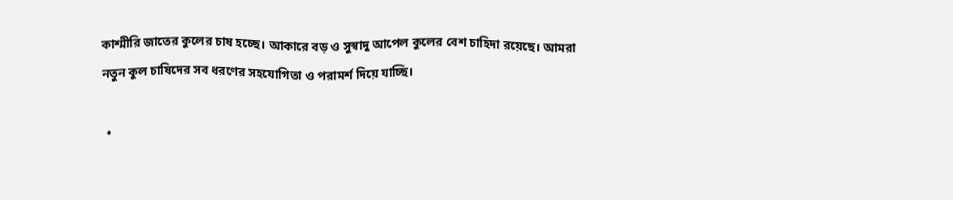কাশ্মীরি জাতের কুলের চাষ হচ্ছে। আকারে বড় ও সুস্বাদু আপেল কুলের বেশ চাহিদা রয়েছে। আমরা নতুন কুল চাষিদের সব ধরণের সহযোগিতা ও পরামর্শ দিয়ে যাচ্ছি।

  •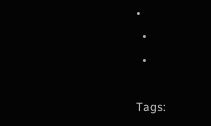•
  •
  •

Tags: